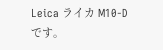Leica ライカ M10-D です。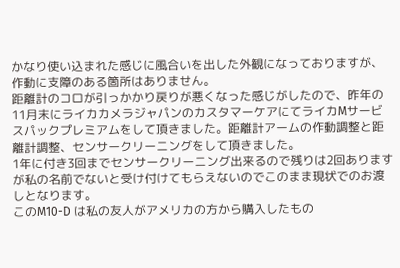かなり使い込まれた感じに風合いを出した外観になっておりますが、作動に支障のある箇所はありません。
距離計のコロが引っかかり戻りが悪くなった感じがしたので、昨年の11月末にライカカメラジャパンのカスタマーケアにてライカMサービスパックプレミアムをして頂きました。距離計アームの作動調整と距離計調整、センサークリーニングをして頂きました。
1年に付き3回までセンサークリーニング出来るので残りは2回ありますが私の名前でないと受け付けてもらえないのでこのまま現状でのお渡しとなります。
このM10-D は私の友人がアメリカの方から購入したもの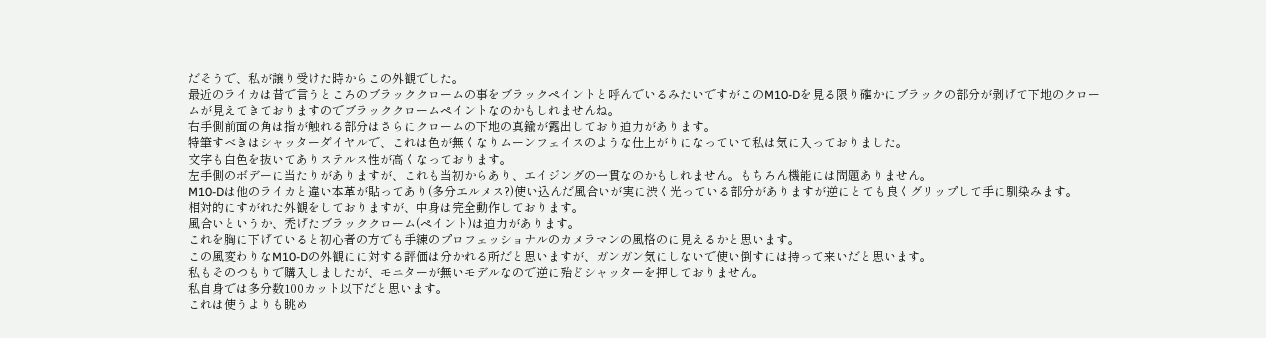だそうで、私が譲り受けた時からこの外観でした。
最近のライカは昔で言うところのブラッククロームの事をブラックペイントと呼んでいるみたいですがこのM10-Dを見る限り確かにブラックの部分が剥げて下地のクロームが見えてきておりますのでブラッククロームペイントなのかもしれませんね。
右手側前面の角は指が触れる部分はさらにクロームの下地の真鍮が露出しており迫力があります。
特筆すべきはシャッターダイヤルで、これは色が無くなりムーンフェイスのような仕上がりになっていて私は気に入っておりました。
文字も白色を抜いてありステルス性が高くなっております。
左手側のボデーに当たりがありますが、これも当初からあり、エイジングの一貫なのかもしれません。もちろん機能には問題ありません。
M10-Dは他のライカと違い本革が貼ってあり(多分エルメス?)使い込んだ風合いが実に渋く光っている部分がありますが逆にとても良くグリップして手に馴染みます。
相対的にすがれた外観をしておりますが、中身は完全動作しております。
風合いというか、禿げたブラッククローム(ペイント)は迫力があります。
これを胸に下げていると初心者の方でも手練のプロフェッショナルのカメラマンの風格のに見えるかと思います。
この風変わりなM10-Dの外観にに対する評価は分かれる所だと思いますが、ガンガン気にしないで使い倒すには持って来いだと思います。
私もそのつもりで購入しましたが、モニターが無いモデルなので逆に殆どシャッターを押しておりません。
私自身では多分数100カット以下だと思います。
これは使うよりも眺め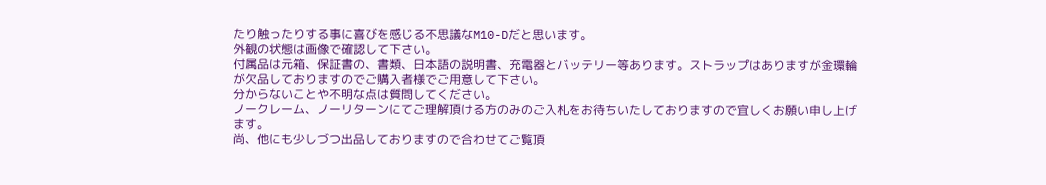たり触ったりする事に喜びを感じる不思議なM10-Dだと思います。
外観の状態は画像で確認して下さい。
付属品は元箱、保証書の、書類、日本語の説明書、充電器とバッテリー等あります。ストラップはありますが金環輪が欠品しておりますのでご購入者様でご用意して下さい。
分からないことや不明な点は質問してください。
ノークレーム、ノーリターンにてご理解頂ける方のみのご入札をお待ちいたしておりますので宜しくお願い申し上げます。
尚、他にも少しづつ出品しておりますので合わせてご覧頂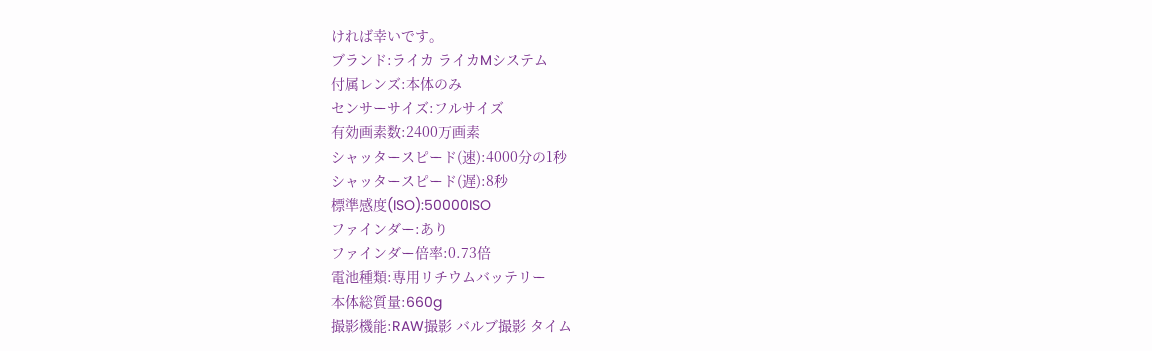ければ幸いです。
ブランド:ライカ ライカMシステム
付属レンズ:本体のみ
センサーサイズ:フルサイズ
有効画素数:2400万画素
シャッタースピード(速):4000分の1秒
シャッタースピード(遅):8秒
標準感度(ISO):50000ISO
ファインダー:あり
ファインダー倍率:0.73倍
電池種類:専用リチウムバッテリー
本体総質量:660g
撮影機能:RAW撮影 バルブ撮影 タイム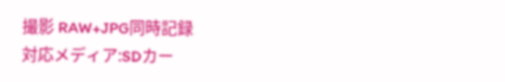撮影 RAW+JPG同時記録
対応メディア:SDカー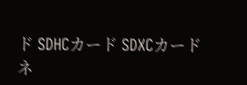ド SDHCカード SDXCカード
ネ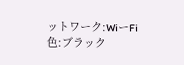ットワーク:WiーFi
色:ブラック